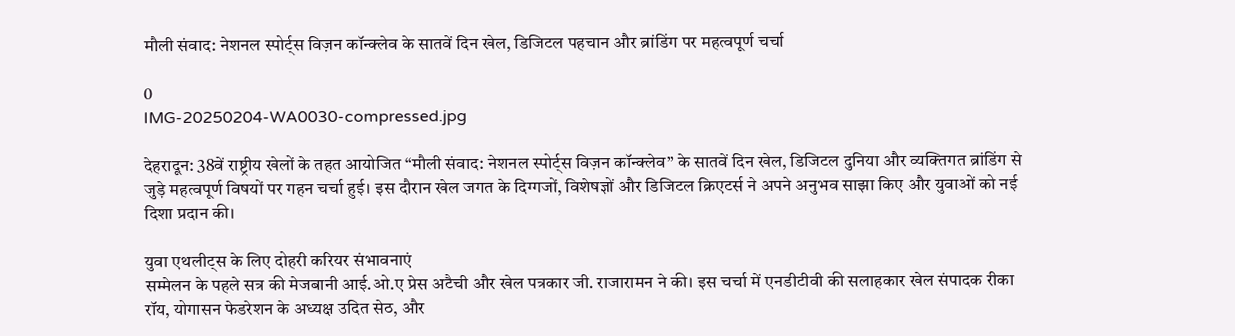मौली संवाद: नेशनल स्पोर्ट्स विज़न कॉन्क्लेव के सातवें दिन खेल, डिजिटल पहचान और ब्रांडिंग पर महत्वपूर्ण चर्चा

0
IMG-20250204-WA0030-compressed.jpg

देहरादून: 38वें राष्ट्रीय खेलों के तहत आयोजित “मौली संवाद: नेशनल स्पोर्ट्स विज़न कॉन्क्लेव” के सातवें दिन खेल, डिजिटल दुनिया और व्यक्तिगत ब्रांडिंग से जुड़े महत्वपूर्ण विषयों पर गहन चर्चा हुई। इस दौरान खेल जगत के दिग्गजों, विशेषज्ञों और डिजिटल क्रिएटर्स ने अपने अनुभव साझा किए और युवाओं को नई दिशा प्रदान की।

युवा एथलीट्स के लिए दोहरी करियर संभावनाएं
सम्मेलन के पहले सत्र की मेजबानी आई.ओ.ए प्रेस अटैची और खेल पत्रकार जी. राजारामन ने की। इस चर्चा में एनडीटीवी की सलाहकार खेल संपादक रीका रॉय, योगासन फेडरेशन के अध्यक्ष उदित सेठ, और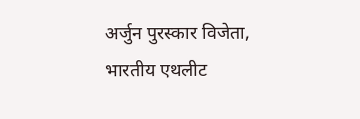अर्जुन पुरस्कार विजेता, भारतीय एथलीट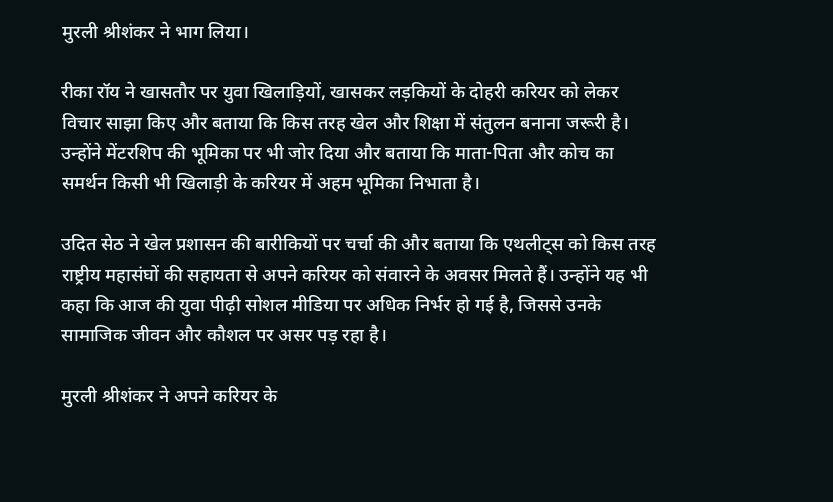मुरली श्रीशंकर ने भाग लिया।

रीका रॉय ने खासतौर पर युवा खिलाड़ियों, खासकर लड़कियों के दोहरी करियर को लेकर विचार साझा किए और बताया कि किस तरह खेल और शिक्षा में संतुलन बनाना जरूरी है। उन्होंने मेंटरशिप की भूमिका पर भी जोर दिया और बताया कि माता-पिता और कोच का समर्थन किसी भी खिलाड़ी के करियर में अहम भूमिका निभाता है।

उदित सेठ ने खेल प्रशासन की बारीकियों पर चर्चा की और बताया कि एथलीट्स को किस तरह राष्ट्रीय महासंघों की सहायता से अपने करियर को संवारने के अवसर मिलते हैं। उन्होंने यह भी कहा कि आज की युवा पीढ़ी सोशल मीडिया पर अधिक निर्भर हो गई है, जिससे उनके सामाजिक जीवन और कौशल पर असर पड़ रहा है।

मुरली श्रीशंकर ने अपने करियर के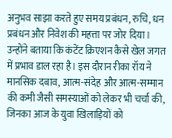अनुभव साझा करते हुए समय प्रबंधन, रुचि, धन प्रबंधन और निवेश की महत्ता पर जोर दिया। उन्होंने बताया कि कंटेंट क्रिएशन कैसे खेल जगत में प्रभाव डाल रहा है। इस दौरान रीका रॉय ने मानसिक दबाव, आत्म-संदेह और आत्म-सम्मान की कमी जैसी समस्याओं को लेकर भी चर्चा की, जिनका आज के युवा खिलाड़ियों को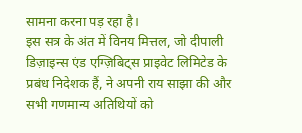सामना करना पड़ रहा है।
इस सत्र के अंत में विनय मित्तल, जो दीपाली डिज़ाइन्स एंड एग्ज़िबिट्स प्राइवेट लिमिटेड के प्रबंध निदेशक हैं, ने अपनी राय साझा की और सभी गणमान्य अतिथियों को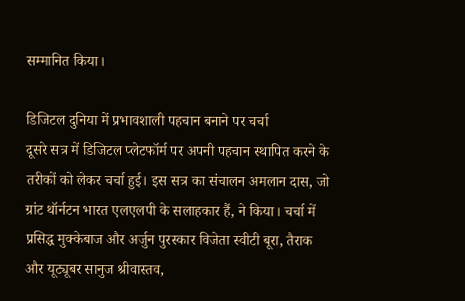सम्मानित किया।

डिजिटल दुनिया में प्रभावशाली पहचान बनाने पर चर्चा
दूसरे सत्र में डिजिटल प्लेटफॉर्म पर अपनी पहचान स्थापित करने के तरीकों को लेकर चर्चा हुई। इस सत्र का संचालन अमलान दास, जो ग्रांट थॉर्नटन भारत एलएलपी के सलाहकार हैं, ने किया। चर्चा में प्रसिद्ध मुक्केबाज और अर्जुन पुरस्कार विजेता स्वीटी बूरा, तैराक और यूट्यूबर सानुज श्रीवास्तव,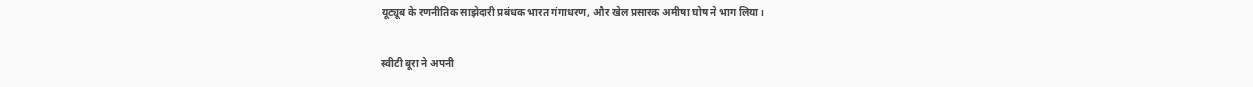यूट्यूब के रणनीतिक साझेदारी प्रबंधक भारत गंगाधरण, और खेल प्रसारक अमीषा घोष ने भाग लिया।

स्वीटी बूरा ने अपनी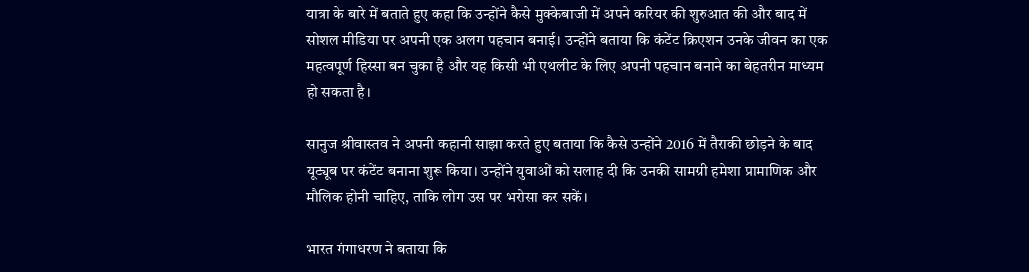यात्रा के बारे में बताते हुए कहा कि उन्होंने कैसे मुक्केबाजी में अपने करियर की शुरुआत की और बाद में सोशल मीडिया पर अपनी एक अलग पहचान बनाई। उन्होंने बताया कि कंटेंट क्रिएशन उनके जीवन का एक महत्वपूर्ण हिस्सा बन चुका है और यह किसी भी एथलीट के लिए अपनी पहचान बनाने का बेहतरीन माध्यम हो सकता है।

सानुज श्रीवास्तव ने अपनी कहानी साझा करते हुए बताया कि कैसे उन्होंने 2016 में तैराकी छोड़ने के बाद यूट्यूब पर कंटेंट बनाना शुरू किया। उन्होंने युवाओं को सलाह दी कि उनकी सामग्री हमेशा प्रामाणिक और मौलिक होनी चाहिए, ताकि लोग उस पर भरोसा कर सकें।

भारत गंगाधरण ने बताया कि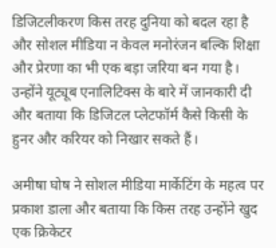डिजिटलीकरण किस तरह दुनिया को बदल रहा है और सोशल मीडिया न केवल मनोरंजन बल्कि शिक्षा और प्रेरणा का भी एक बड़ा जरिया बन गया है। उन्होंने यूट्यूब एनालिटिक्स के बारे में जानकारी दी और बताया कि डिजिटल प्लेटफॉर्म कैसे किसी के हुनर और करियर को निखार सकते हैं।

अमीषा घोष ने सोशल मीडिया मार्केटिंग के महत्व पर प्रकाश डाला और बताया कि किस तरह उन्होंने खुद एक क्रिकेटर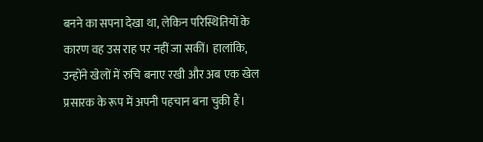बनने का सपना देखा था, लेकिन परिस्थितियों के कारण वह उस राह पर नहीं जा सकीं। हालांकि, उन्होंने खेलों में रुचि बनाए रखी और अब एक खेल प्रसारक के रूप में अपनी पहचान बना चुकी हैं।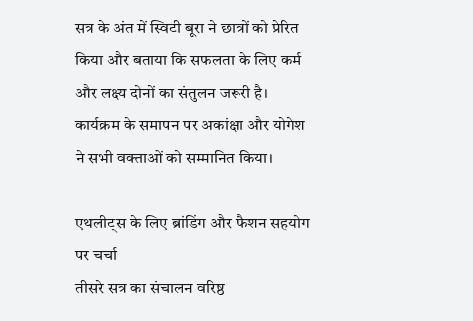सत्र के अंत में स्विटी बूरा ने छात्रों को प्रेरित किया और बताया कि सफलता के लिए कर्म और लक्ष्य दोनों का संतुलन जरूरी है। कार्यक्रम के समापन पर अकांक्षा और योगेश ने सभी वक्ताओं को सम्मानित किया।

एथलीट्स के लिए ब्रांडिंग और फैशन सहयोग पर चर्चा
तीसरे सत्र का संचालन वरिष्ठ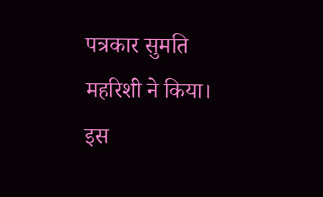पत्रकार सुमति महरिशी ने किया। इस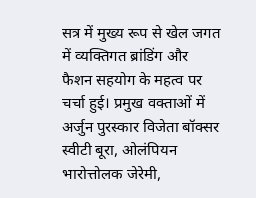सत्र में मुख्य रूप से खेल जगत में व्यक्तिगत ब्रांडिंग और फैशन सहयोग के महत्व पर चर्चा हुई। प्रमुख वक्ताओं में अर्जुन पुरस्कार विजेता बॉक्सर स्वीटी बूरा, ओलंपियन भारोत्तोलक जेरेमी,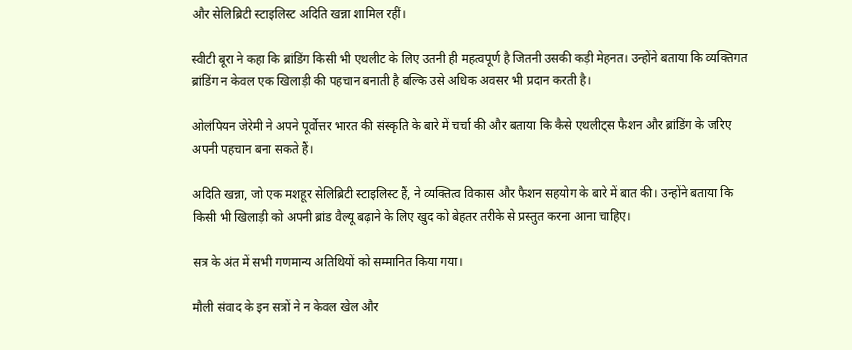और सेलिब्रिटी स्टाइलिस्ट अदिति खन्ना शामिल रहीं।

स्वीटी बूरा ने कहा कि ब्रांडिंग किसी भी एथलीट के लिए उतनी ही महत्वपूर्ण है जितनी उसकी कड़ी मेहनत। उन्होंने बताया कि व्यक्तिगत ब्रांडिंग न केवल एक खिलाड़ी की पहचान बनाती है बल्कि उसे अधिक अवसर भी प्रदान करती है।

ओलंपियन जेरेमी ने अपने पूर्वोत्तर भारत की संस्कृति के बारे में चर्चा की और बताया कि कैसे एथलीट्स फैशन और ब्रांडिंग के जरिए अपनी पहचान बना सकते हैं।

अदिति खन्ना, जो एक मशहूर सेलिब्रिटी स्टाइलिस्ट हैं, ने व्यक्तित्व विकास और फैशन सहयोग के बारे में बात की। उन्होंने बताया कि किसी भी खिलाड़ी को अपनी ब्रांड वैल्यू बढ़ाने के लिए खुद को बेहतर तरीके से प्रस्तुत करना आना चाहिए।

सत्र के अंत में सभी गणमान्य अतिथियों को सम्मानित किया गया।

मौली संवाद के इन सत्रों ने न केवल खेल और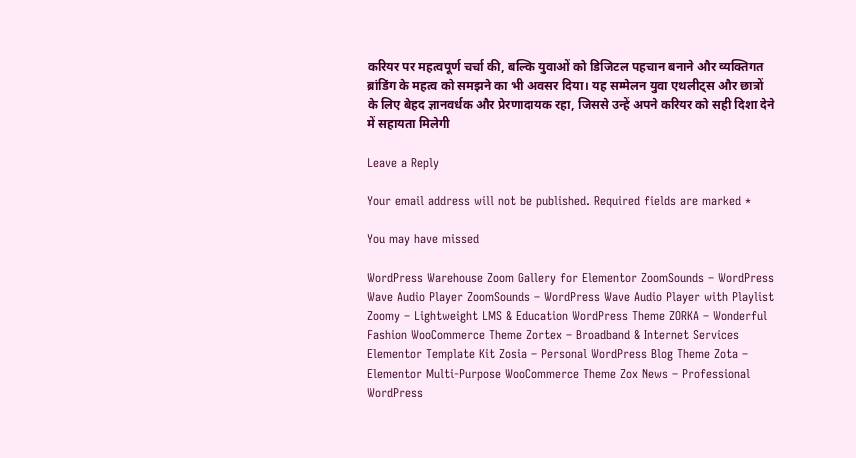करियर पर महत्वपूर्ण चर्चा की, बल्कि युवाओं को डिजिटल पहचान बनाने और व्यक्तिगत ब्रांडिंग के महत्व को समझने का भी अवसर दिया। यह सम्मेलन युवा एथलीट्स और छात्रों के लिए बेहद ज्ञानवर्धक और प्रेरणादायक रहा, जिससे उन्हें अपने करियर को सही दिशा देने में सहायता मिलेगी

Leave a Reply

Your email address will not be published. Required fields are marked *

You may have missed

WordPress Warehouse Zoom Gallery for Elementor ZoomSounds – WordPress Wave Audio Player ZoomSounds – WordPress Wave Audio Player with Playlist Zoomy – Lightweight LMS & Education WordPress Theme ZORKA – Wonderful Fashion WooCommerce Theme Zortex – Broadband & Internet Services Elementor Template Kit Zosia – Personal WordPress Blog Theme Zota – Elementor Multi-Purpose WooCommerce Theme Zox News – Professional WordPress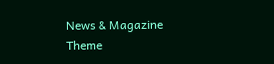News & Magazine Theme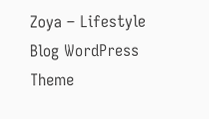Zoya – Lifestyle Blog WordPress Theme